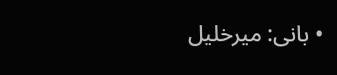• بانی: میرخلیل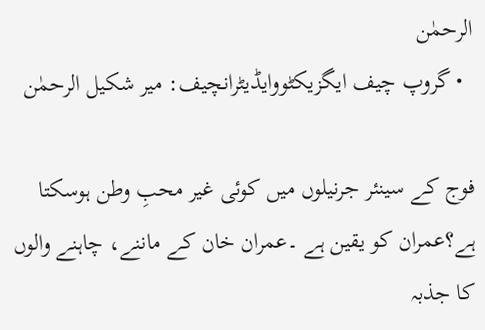الرحمٰن
  • گروپ چیف ایگزیکٹووایڈیٹرانچیف: میر شکیل الرحمٰن

فوج کے سینئر جرنیلوں میں کوئی غیر محبِ وطن ہوسکتا ہے؟عمران کو یقین ہے ۔عمران خان کے ماننے، چاہنے والوں کا جذبہ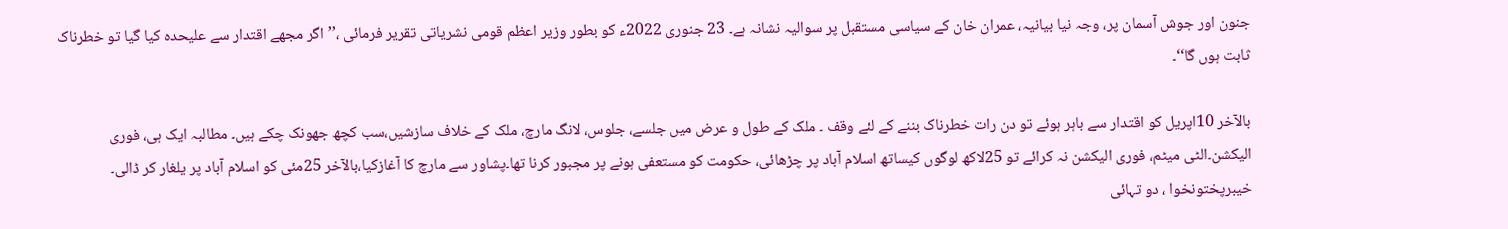جنون اور جوش آسمان پر، وجہ نیا بیانیہ، عمران خان کے سیاسی مستقبل پر سوالیہ نشانہ ہے۔ 23 جنوری 2022ء کو بطور وزیر اعظم قومی نشریاتی تقریر فرمائی ،’’اگر مجھے اقتدار سے علیحدہ کیا گیا تو خطرناک ثابت ہوں گا‘‘۔

بالآخر 10اپریل کو اقتدار سے باہر ہوئے تو دن رات خطرناک بننے کے لئے وقف ۔ ملک کے طول و عرض میں جلسے، جلوس، لانگ مارچ، ملک کے خلاف سازشیں،سب کچھ جھونک چکے ہیں۔ مطالبہ ایک ہی، فوری الیکشن۔الٹی میٹم، فوری الیکشن نہ کرائے تو 25لاکھ لوگوں کیساتھ اسلام آباد پر چڑھائی، حکومت کو مستعفی ہونے پر مجبور کرنا تھا۔پشاور سے مارچ کا آغازکیا،بالآخر 25مئی کو اسلام آباد پر یلغار کر ڈالی۔ خیبرپختونخوا ، دو تہائی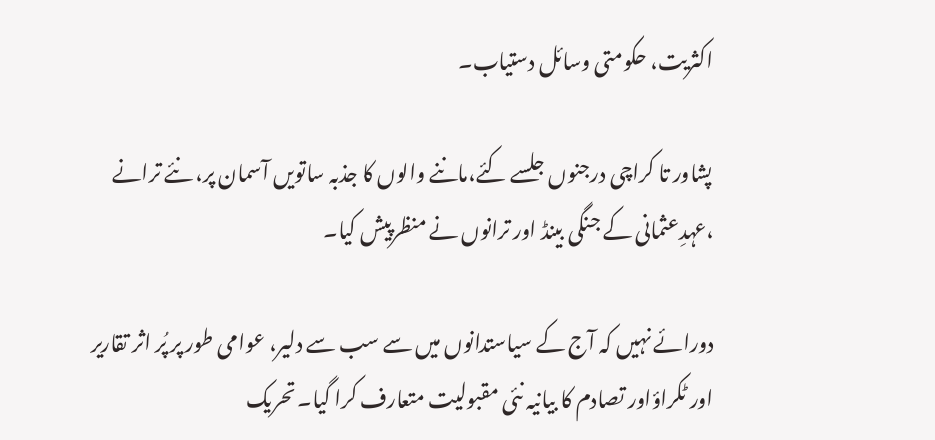اکثریت، حکومتی وسائل دستیاب۔

پشاور تا کراچی درجنوں جلسے کئے،ماننے والوں کا جذبہ ساتویں آسمان پر، نئے ترانے ،عہدِعثمانی کے جنگی بینڈ اور ترانوں نے منظرپیش کیا۔

دورائے نہیں کہ آج کے سیاستدانوں میں سے سب سے دلیر، عوامی طور پر پُر اثر تقاریر اور ٹکراؤاور تصادم کا بیانیہ نئی مقبولیت متعارف کرا گیا۔ تحریک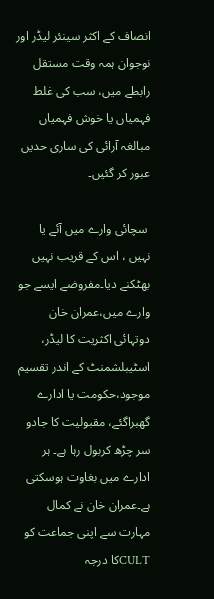انصاف کے اکثر سینئر لیڈر اور نوجوان ہمہ وقت مستقل رابطے میں، سب کی غلط فہمیاں یا خوش فہمیاں مبالغہ آرائی کی ساری حدیں عبور کر گئیں۔

 سچائی وارے میں آئے یا نہیں ، اس کے قریب نہیں بھٹکنے دیا۔مفروضے ایسے جو وارے میں،عمران خان دوتہائی اکثریت کا لیڈر، اسٹیبلشمنٹ کے اندر تقسیم موجود،حکومت یا ادارے گھبراگئے، مقبولیت کا جادو سر چڑھ کربول رہا ہے۔ ہر ادارے میں بغاوت ہوسکتی ہے۔عمران خان نے کمال مہارت سے اپنی جماعت کو CULTکا درجہ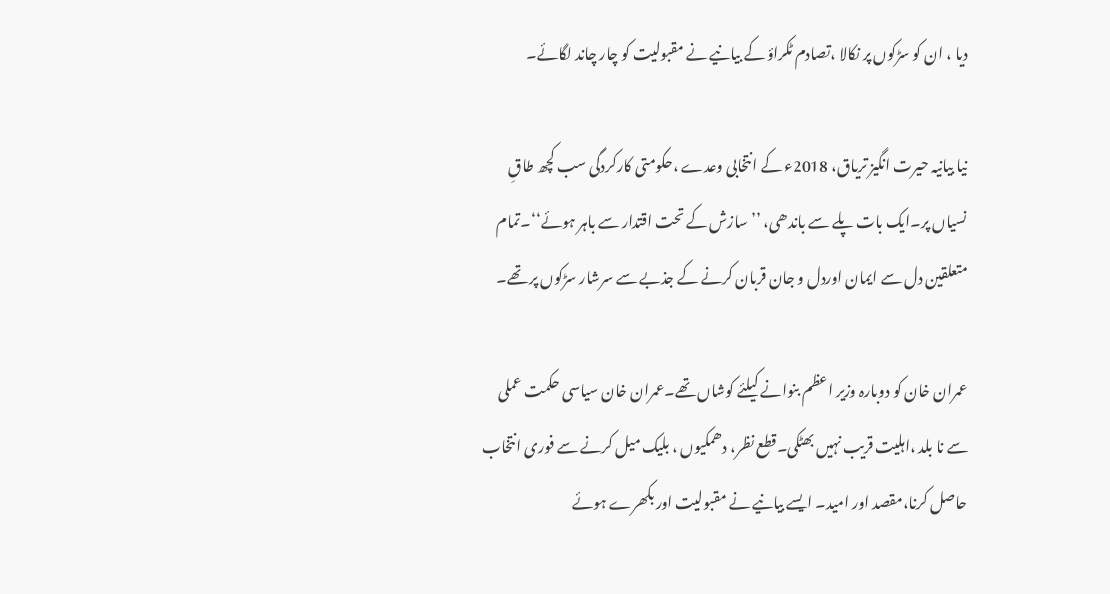دیا ، ان کو سڑکوں پر نکالا ،تصادم ٹکراؤ کے بیانیے نے مقبولیت کو چار چاند لگائے۔

نیا بیانیہ حیرت انگیز تریاق، 2018ء کے انتخابی وعدے ،حکومتی کارکردگی سب کچھ طاقِ نسیاں پر۔ایک بات پلے سے باندھی، ’’سازش کے تحت اقتدار سے باہر ہوئے‘‘۔تمام متعلقین دل سے ایمان اوردل و جان قربان کرنے کے جذبے سے سرشار سڑکوں پر تھے۔

عمران خان کو دوبارہ وزیر اعظم بنوانے کیلئے کوشاں تھے۔عمران خان سیاسی حکمت عملی سے نا بلد ،اہلیت قریب نہیں بھٹکی۔قطع نظر، دھمکیوں ، بلیک میل کرنے سے فوری انتخاب حاصل کرنا،مقصد اور امید۔ ایسے بیانیے نے مقبولیت اور بکھرے ہوئے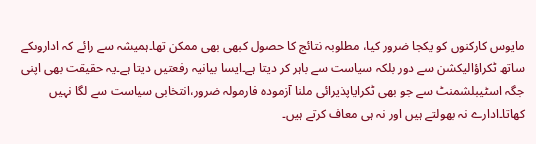مایوس کارکنوں کو یکجا ضرور کیا، مطلوبہ نتائج کا حصول کبھی بھی ممکن تھا۔ہمیشہ سے رائے کہ اداروںکے ساتھ ٹکراؤالیکشن سے دور بلکہ سیاست سے باہر کر دیتا ہے۔ایسا بیانیہ رفعتیں دیتا ہے۔یہ حقیقت بھی اپنی جگہ اسٹیبلشمنٹ سے جو بھی ٹکرایاپذیرائی ملنا آزمودہ فارمولہ ضرور،انتخابی سیاست سے لگا نہیں کھاتا۔ادارے نہ بھولتے ہیں اور نہ ہی معاف کرتے ہیں۔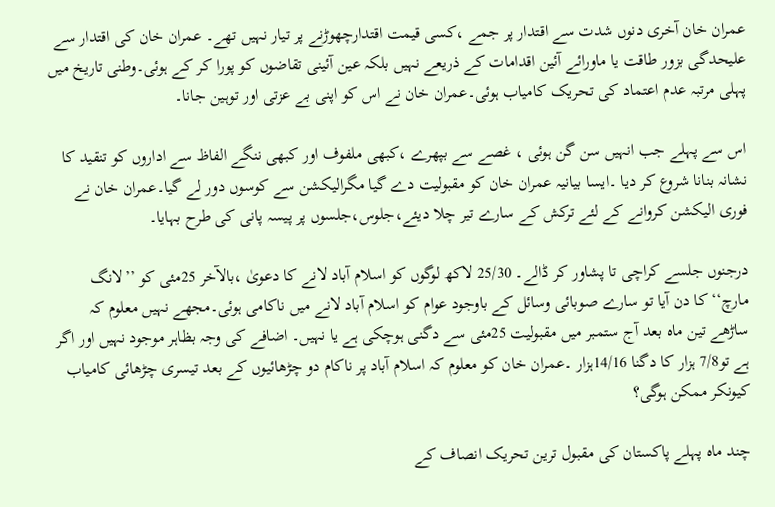عمران خان آخری دنوں شدت سے اقتدار پر جمے ،کسی قیمت اقتدارچھوڑنے پر تیار نہیں تھے۔ عمران خان کی اقتدار سے علیحدگی بزور طاقت یا ماورائے آئین اقدامات کے ذریعے نہیں بلکہ عین آئینی تقاضوں کو پورا کر کے ہوئی۔وطنی تاریخ میں پہلی مرتبہ عدم اعتماد کی تحریک کامیاب ہوئی۔عمران خان نے اس کو اپنی بے عزتی اور توہین جانا۔

اس سے پہلے جب انہیں سن گن ہوئی ، غصے سے بپھرے ،کبھی ملفوف اور کبھی ننگے الفاظ سے اداروں کو تنقید کا نشانہ بنانا شروع کر دیا ۔ایسا بیانیہ عمران خان کو مقبولیت دے گیا مگرالیکشن سے کوسوں دور لے گیا۔عمران خان نے فوری الیکشن کروانے کے لئے ترکش کے سارے تیر چلا دیئے،جلوس،جلسوں پر پیسہ پانی کی طرح بہایا۔

درجنوں جلسے کراچی تا پشاور کر ڈالے۔ 25/30 لاکھ لوگوں کو اسلام آباد لانے کا دعویٰ ،بالآخر 25مئی کو ’’لانگ مارچ‘‘ کا دن آیا تو سارے صوبائی وسائل کے باوجود عوام کو اسلام آباد لانے میں ناکامی ہوئی۔مجھے نہیں معلوم کہ ساڑھے تین ماہ بعد آج ستمبر میں مقبولیت 25مئی سے دگنی ہوچکی ہے یا نہیں۔ اضافے کی وجہ بظاہر موجود نہیں اور اگر ہے تو7/8 ہزار کا دگنا 14/16ہزار ۔عمران خان کو معلوم کہ اسلام آباد پر ناکام دو چڑھائیوں کے بعد تیسری چڑھائی کامیاب کیونکر ممکن ہوگی؟

چند ماہ پہلے پاکستان کی مقبول ترین تحریک انصاف کے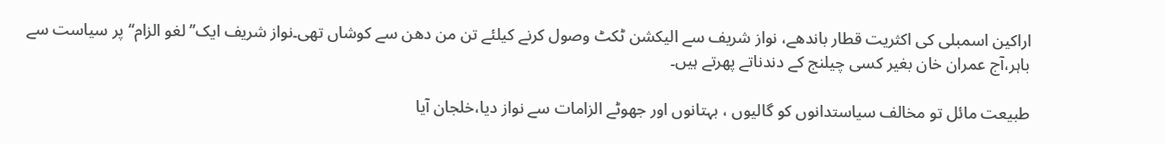اراکین اسمبلی کی اکثریت قطار باندھے، نواز شریف سے الیکشن ٹکٹ وصول کرنے کیلئے تن من دھن سے کوشاں تھی۔نواز شریف ایک’’ لغو الزام‘‘ پر سیاست سے باہر،آج عمران خان بغیر کسی چیلنج کے دندناتے پھرتے ہیں۔

طبیعت مائل تو مخالف سیاستدانوں کو گالیوں ، بہتانوں اور جھوٹے الزامات سے نواز دیا،خلجان آیا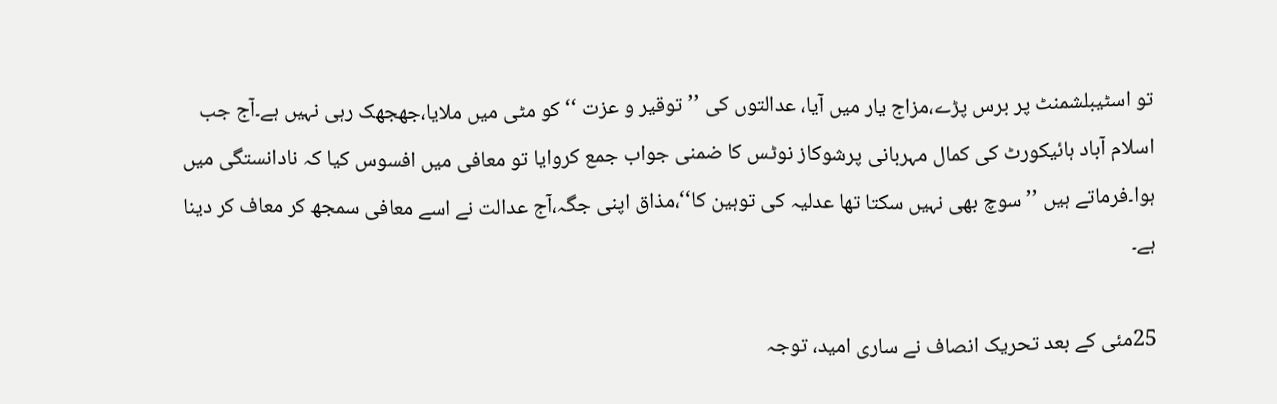تو اسٹیبلشمنٹ پر برس پڑے،مزاج یار میں آیا، عدالتوں کی ’’توقیر و عزت ‘‘ کو مٹی میں ملایا،جھجھک رہی نہیں ہے۔آج جب اسلام آباد ہائیکورٹ کی کمال مہربانی پرشوکاز نوٹس کا ضمنی جواب جمع کروایا تو معافی میں افسوس کیا کہ نادانستگی میں ہوا۔فرماتے ہیں ’’ سوچ بھی نہیں سکتا تھا عدلیہ کی توہین کا‘‘،مذاق اپنی جگہ،آج عدالت نے اسے معافی سمجھ کر معاف کر دینا ہے۔

25مئی کے بعد تحریک انصاف نے ساری امید، توجہ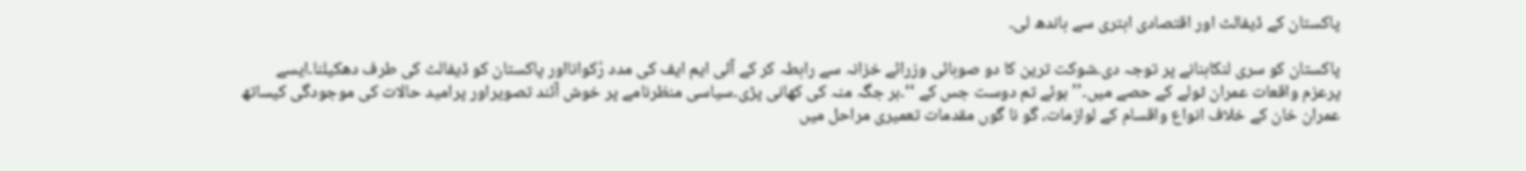پاکستان کے ڈیفالٹ اور اقتصادی ابتری سے باندھ لی۔

پاکستان کو سری لنکابنانے پر توجہ دی۔شوکت ترین کا دو صوبائی وزرائے خزانہ سے رابطہ کر کے آئی ایم ایف کی مدد رُکوانااور پاکستان کو ڈیفالٹ کی طرف دھکیلنا۔ایسے پرعزم واقعات عمران ٹولے کے حصے میں۔’’ہوئے تم دوست جس کے ‘‘۔ہر جگہ منہ کی کھانی پڑی۔سیاسی منظرنامے پر خوش آئند تصویراور پرامید حالات کی موجودگی کیساتھ عمران خان کے خلاف انواع واقسام کے لوازمات، گو نا گوں مقدمات تعمیری مراحل میں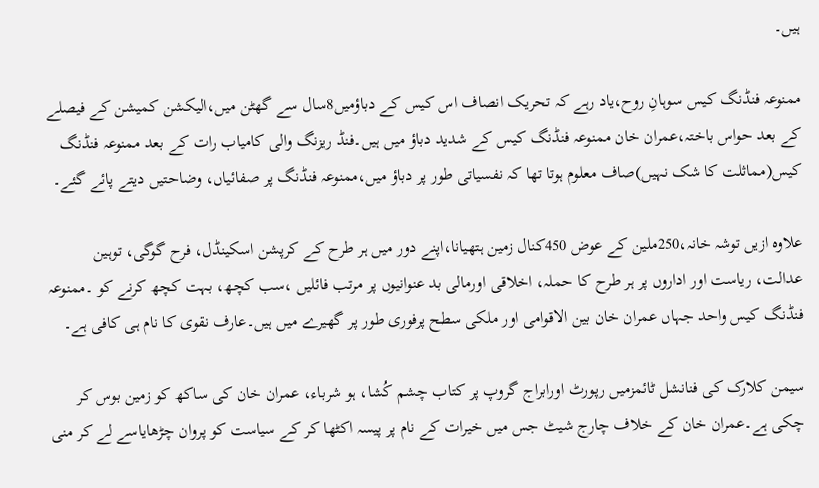ہیں۔

ممنوعہ فنڈنگ کیس سوہانِ روح،یاد رہے کہ تحریک انصاف اس کیس کے دباؤمیں8سال سے گھٹن میں،الیکشن کمیشن کے فیصلے کے بعد حواس باختہ،عمران خان ممنوعہ فنڈنگ کیس کے شدید دباؤ میں ہیں۔فنڈ ریزنگ والی کامیاب رات کے بعد ممنوعہ فنڈنگ کیس(مماثلت کا شک نہیں)صاف معلوم ہوتا تھا کہ نفسیاتی طور پر دباؤ میں،ممنوعہ فنڈنگ پر صفائیاں، وضاحتیں دیتے پائے گئے۔

علاوہ ازیں توشہ خانہ،250ملین کے عوض 450کنال زمین ہتھیانا،اپنے دور میں ہر طرح کے کرپشن اسکینڈل، فرح گوگی، توہین عدالت، ریاست اور اداروں پر ہر طرح کا حملہ، اخلاقی اورمالی بد عنوانیوں پر مرتب فائلیں ،سب کچھ، بہت کچھ کرنے کو ۔ممنوعہ فنڈنگ کیس واحد جہاں عمران خان بین الاقوامی اور ملکی سطح پرفوری طور پر گھیرے میں ہیں۔عارف نقوی کا نام ہی کافی ہے۔

سیمن کلارک کی فنانشل ٹائمزمیں رپورٹ اورابراج گروپ پر کتاب چشم کُشا، ہو شرباء، عمران خان کی ساکھ کو زمین بوس کر چکی ہے۔عمران خان کے خلاف چارج شیٹ جس میں خیرات کے نام پر پیسہ اکٹھا کر کے سیاست کو پروان چڑھایاسے لے کر منی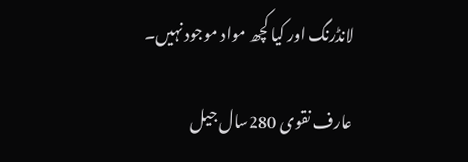لانڈرنگ اور کیا کچھ مواد موجود نہیں۔

عارف نقوی 280سال جیل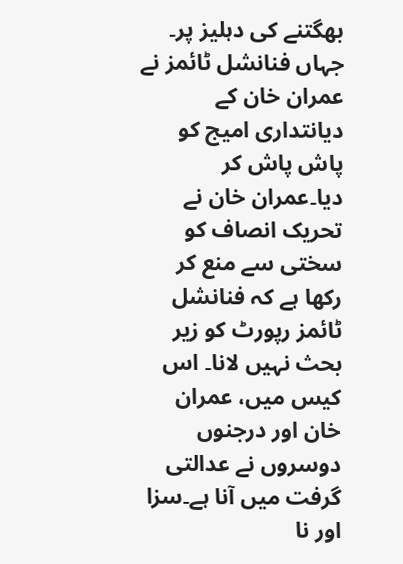بھگتنے کی دہلیز پر۔ جہاں فنانشل ٹائمز نے عمران خان کے دیانتداری امیج کو پاش پاش کر دیا۔عمران خان نے تحریک انصاف کو سختی سے منع کر رکھا ہے کہ فنانشل ٹائمز رپورٹ کو زیر بحث نہیں لانا۔ اس کیس میں، عمران خان اور درجنوں دوسروں نے عدالتی گرفت میں آنا ہے۔سزا اور نا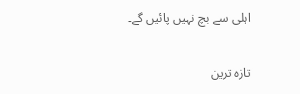اہلی سے بچ نہیں پائیں گے۔

تازہ ترین